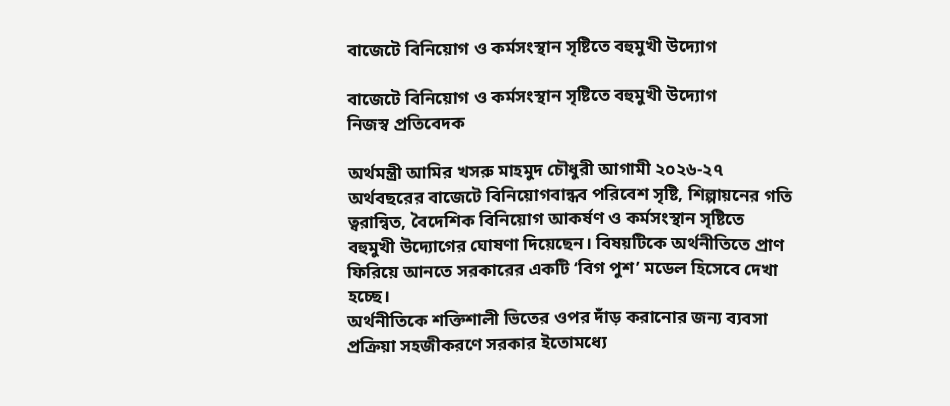বাজেটে বিনিয়োগ ও কর্মসংস্থান সৃষ্টিতে বহুমুখী উদ্যোগ

বাজেটে বিনিয়োগ ও কর্মসংস্থান সৃষ্টিতে বহুমুখী উদ্যোগ
নিজস্ব প্রতিবেদক

অর্থমন্ত্রী আমির খসরু মাহমুদ চৌধুরী আগামী ২০২৬-২৭ অর্থবছরের বাজেটে বিনিয়োগবান্ধব পরিবেশ সৃষ্টি, শিল্পায়নের গতি ত্বরান্বিত, বৈদেশিক বিনিয়োগ আকর্ষণ ও কর্মসংস্থান সৃষ্টিতে বহুমুখী উদ্যোগের ঘোষণা দিয়েছেন। বিষয়টিকে অর্থনীতিতে প্রাণ ফিরিয়ে আনতে সরকারের একটি ‘বিগ পুশ’ মডেল হিসেবে দেখা হচ্ছে।
অর্থনীতিকে শক্তিশালী ভিতের ওপর দাঁড় করানোর জন্য ব্যবসা প্রক্রিয়া সহজীকরণে সরকার ইতোমধ্যে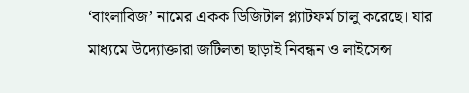‘বাংলাবিজ’ নামের একক ডিজিটাল প্ল্যাটফর্ম চালু করেছে। যার মাধ্যমে উদ্যোক্তারা জটিলতা ছাড়াই নিবন্ধন ও লাইসেন্স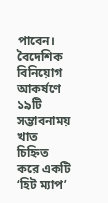পাবেন। বৈদেশিক বিনিয়োগ আকর্ষণে ১৯টি সম্ভাবনাময় খাত চিহ্নিত করে একটি ‘হিট ম্যাপ’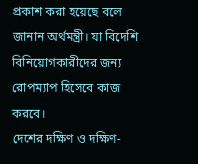প্রকাশ করা হয়েছে বলে জানান অর্থমন্ত্রী। যা বিদেশি বিনিয়োগকারীদের জন্য রোপম্যাপ হিসেবে কাজ করবে।
দেশের দক্ষিণ ও দক্ষিণ-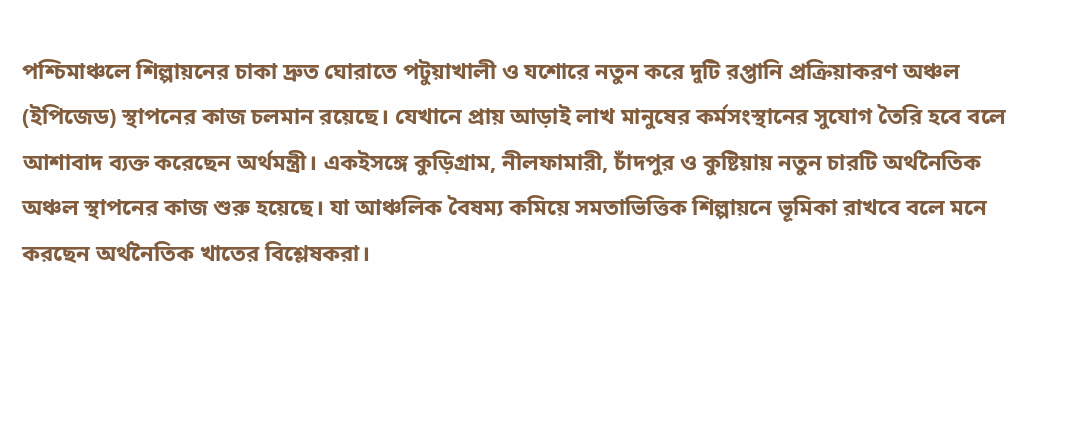পশ্চিমাঞ্চলে শিল্পায়নের চাকা দ্রুত ঘোরাতে পটুয়াখালী ও যশোরে নতুন করে দুটি রপ্তানি প্রক্রিয়াকরণ অঞ্চল (ইপিজেড) স্থাপনের কাজ চলমান রয়েছে। যেখানে প্রায় আড়াই লাখ মানুষের কর্মসংস্থানের সুযোগ তৈরি হবে বলে আশাবাদ ব্যক্ত করেছেন অর্থমন্ত্রী। একইসঙ্গে কুড়িগ্রাম, নীলফামারী, চাঁদপুর ও কুষ্টিয়ায় নতুন চারটি অর্থনৈতিক অঞ্চল স্থাপনের কাজ শুরু হয়েছে। যা আঞ্চলিক বৈষম্য কমিয়ে সমতাভিত্তিক শিল্পায়নে ভূমিকা রাখবে বলে মনে করছেন অর্থনৈতিক খাতের বিশ্লেষকরা।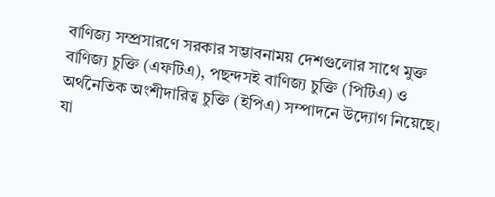বাণিজ্য সম্প্রসারণে সরকার সম্ভাবনাময় দেশগুলোর সাথে মুক্ত বাণিজ্য চুক্তি (এফটিএ), পছন্দসই বাণিজ্য চুক্তি (পিটিএ) ও অর্থনৈতিক অংশীদারিত্ব চুক্তি (ইপিএ) সম্পাদনে উদ্যোগ নিয়েছে। যা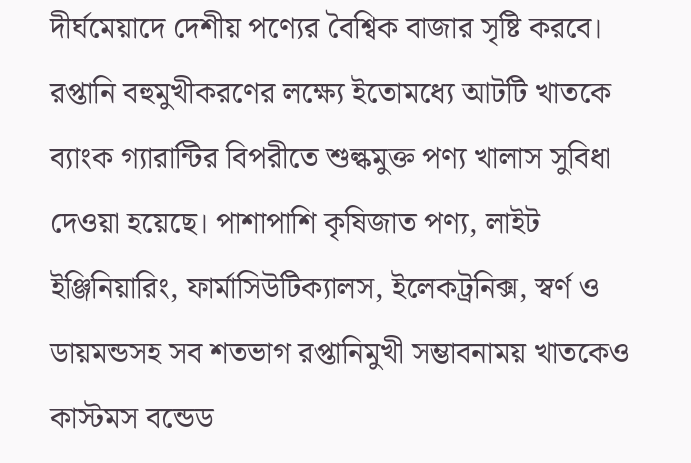দীর্ঘমেয়াদে দেশীয় পণ্যের বৈশ্বিক বাজার সৃষ্টি করবে। রপ্তানি বহুমুখীকরণের লক্ষ্যে ইতোমধ্যে আটটি খাতকে ব্যাংক গ্যারান্টির বিপরীতে শুল্কমুক্ত পণ্য খালাস সুবিধা দেওয়া হয়েছে। পাশাপাশি কৃষিজাত পণ্য, লাইট ইঞ্জিনিয়ারিং, ফার্মাসিউটিক্যালস, ইলেকট্রনিক্স, স্বর্ণ ও ডায়মন্ডসহ সব শতভাগ রপ্তানিমুখী সম্ভাবনাময় খাতকেও কাস্টমস বন্ডেড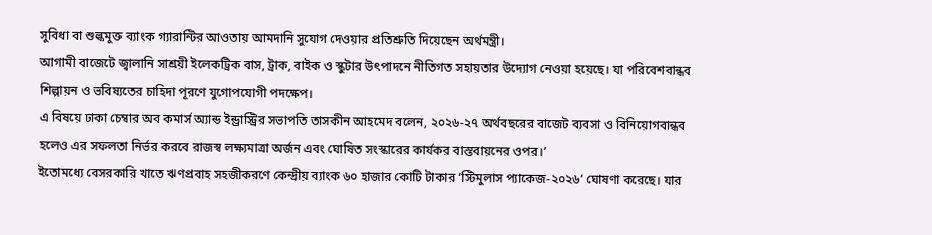সুবিধা বা শুল্কমুক্ত ব্যাংক গ্যারান্টির আওতায় আমদানি সুযোগ দেওয়ার প্রতিশ্রুতি দিয়েছেন অর্থমন্ত্রী।
আগামী বাজেটে জ্বালানি সাশ্রয়ী ইলেকট্রিক বাস, ট্রাক, বাইক ও স্কুটার উৎপাদনে নীতিগত সহায়তার উদ্যোগ নেওয়া হয়েছে। যা পরিবেশবান্ধব শিল্পায়ন ও ভবিষ্যতের চাহিদা পূরণে যুগোপযোগী পদক্ষেপ।
এ বিষয়ে ঢাকা চেম্বার অব কমার্স অ্যান্ড ইন্ড্রাস্ট্রির সভাপতি তাসকীন আহমেদ বলেন, ২০২৬-২৭ অর্থবছরের বাজেট ব্যবসা ও বিনিয়োগবান্ধব হলেও এর সফলতা নির্ভর করবে রাজস্ব লক্ষ্যমাত্রা অর্জন এবং ঘোষিত সংস্কারের কার্যকর বাস্তবায়নের ওপর।’
ইতোমধ্যে বেসরকারি খাতে ঋণপ্রবাহ সহজীকরণে কেন্দ্রীয় ব্যাংক ৬০ হাজার কোটি টাকার ‘স্টিমুলাস প্যাকেজ-২০২৬’ ঘোষণা করেছে। যার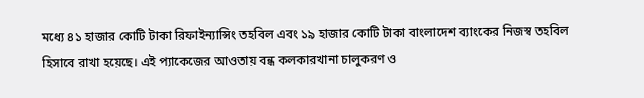মধ্যে ৪১ হাজার কোটি টাকা রিফাইন্যান্সিং তহবিল এবং ১৯ হাজার কোটি টাকা বাংলাদেশ ব্যাংকের নিজস্ব তহবিল হিসাবে রাখা হয়েছে। এই প্যাকেজের আওতায় বন্ধ কলকারখানা চালুকরণ ও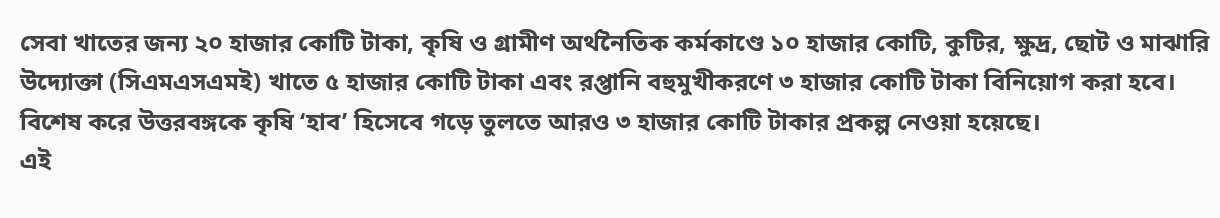সেবা খাতের জন্য ২০ হাজার কোটি টাকা, কৃষি ও গ্রামীণ অর্থনৈতিক কর্মকাণ্ডে ১০ হাজার কোটি, কুটির, ক্ষুদ্র, ছোট ও মাঝারি উদ্যোক্তা (সিএমএসএমই) খাতে ৫ হাজার কোটি টাকা এবং রপ্তানি বহুমুখীকরণে ৩ হাজার কোটি টাকা বিনিয়োগ করা হবে। বিশেষ করে উত্তরবঙ্গকে কৃষি ‘হাব’ হিসেবে গড়ে তুলতে আরও ৩ হাজার কোটি টাকার প্রকল্প নেওয়া হয়েছে।
এই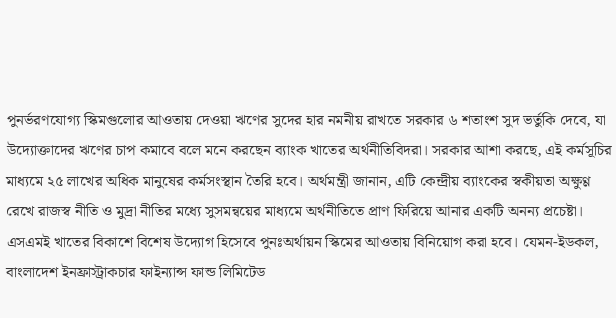পুনর্ভরণযোগ্য স্কিমগুলোর আওতায় দেওয়া ঋণের সুদের হার নমনীয় রাখতে সরকার ৬ শতাংশ সুদ ভর্তুকি দেবে, যা উদ্যোক্তাদের ঋণের চাপ কমাবে বলে মনে করছেন ব্যাংক খাতের অর্থনীতিবিদরা। সরকার আশা করছে, এই কর্মসূচির মাধ্যমে ২৫ লাখের অধিক মানুষের কর্মসংস্থান তৈরি হবে। অর্থমন্ত্রী জানান, এটি কেন্দ্রীয় ব্যাংকের স্বকীয়তা অক্ষুণ্ণ রেখে রাজস্ব নীতি ও মুদ্রা নীতির মধ্যে সুসমন্বয়ের মাধ্যমে অর্থনীতিতে প্রাণ ফিরিয়ে আনার একটি অনন্য প্রচেষ্টা।
এসএমই খাতের বিকাশে বিশেষ উদ্যোগ হিসেবে পুনঃঅর্থায়ন স্কিমের আওতায় বিনিয়োগ করা হবে। যেমন-ইডকল, বাংলাদেশ ইনফ্রাস্ট্রাকচার ফাইন্যান্স ফান্ড লিমিটেড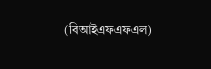(বিআইএফএফএল)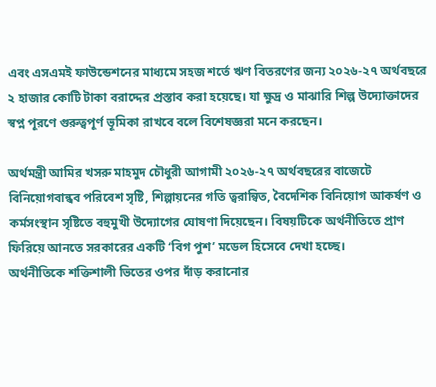এবং এসএমই ফাউন্ডেশনের মাধ্যমে সহজ শর্তে ঋণ বিতরণের জন্য ২০২৬-২৭ অর্থবছরে ২ হাজার কোটি টাকা বরাদ্দের প্রস্তাব করা হয়েছে। যা ক্ষুদ্র ও মাঝারি শিল্প উদ্যোক্তাদের স্বপ্ন পূরণে গুরুত্বপূর্ণ ভূমিকা রাখবে বলে বিশেষজ্ঞরা মনে করছেন।

অর্থমন্ত্রী আমির খসরু মাহমুদ চৌধুরী আগামী ২০২৬-২৭ অর্থবছরের বাজেটে বিনিয়োগবান্ধব পরিবেশ সৃষ্টি, শিল্পায়নের গতি ত্বরান্বিত, বৈদেশিক বিনিয়োগ আকর্ষণ ও কর্মসংস্থান সৃষ্টিতে বহুমুখী উদ্যোগের ঘোষণা দিয়েছেন। বিষয়টিকে অর্থনীতিতে প্রাণ ফিরিয়ে আনতে সরকারের একটি ‘বিগ পুশ’ মডেল হিসেবে দেখা হচ্ছে।
অর্থনীতিকে শক্তিশালী ভিতের ওপর দাঁড় করানোর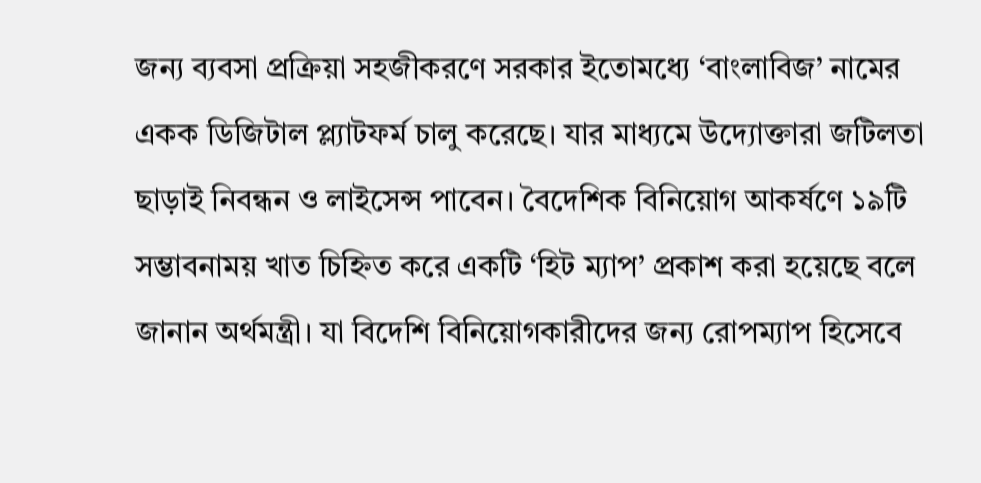জন্য ব্যবসা প্রক্রিয়া সহজীকরণে সরকার ইতোমধ্যে ‘বাংলাবিজ’ নামের একক ডিজিটাল প্ল্যাটফর্ম চালু করেছে। যার মাধ্যমে উদ্যোক্তারা জটিলতা ছাড়াই নিবন্ধন ও লাইসেন্স পাবেন। বৈদেশিক বিনিয়োগ আকর্ষণে ১৯টি সম্ভাবনাময় খাত চিহ্নিত করে একটি ‘হিট ম্যাপ’ প্রকাশ করা হয়েছে বলে জানান অর্থমন্ত্রী। যা বিদেশি বিনিয়োগকারীদের জন্য রোপম্যাপ হিসেবে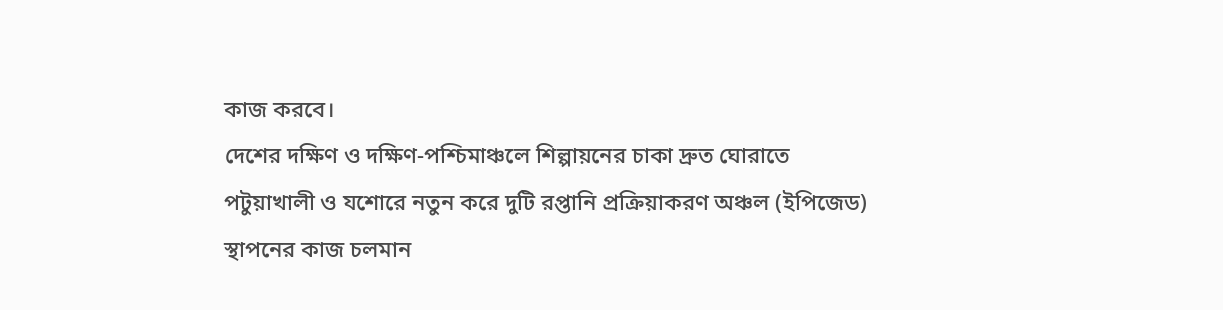কাজ করবে।
দেশের দক্ষিণ ও দক্ষিণ-পশ্চিমাঞ্চলে শিল্পায়নের চাকা দ্রুত ঘোরাতে পটুয়াখালী ও যশোরে নতুন করে দুটি রপ্তানি প্রক্রিয়াকরণ অঞ্চল (ইপিজেড) স্থাপনের কাজ চলমান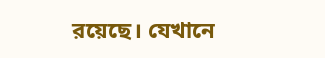রয়েছে। যেখানে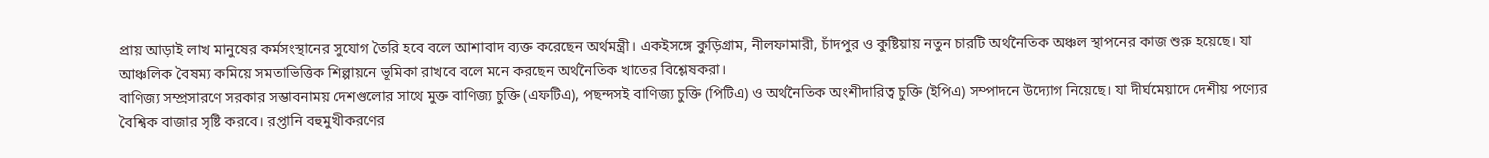প্রায় আড়াই লাখ মানুষের কর্মসংস্থানের সুযোগ তৈরি হবে বলে আশাবাদ ব্যক্ত করেছেন অর্থমন্ত্রী। একইসঙ্গে কুড়িগ্রাম, নীলফামারী, চাঁদপুর ও কুষ্টিয়ায় নতুন চারটি অর্থনৈতিক অঞ্চল স্থাপনের কাজ শুরু হয়েছে। যা আঞ্চলিক বৈষম্য কমিয়ে সমতাভিত্তিক শিল্পায়নে ভূমিকা রাখবে বলে মনে করছেন অর্থনৈতিক খাতের বিশ্লেষকরা।
বাণিজ্য সম্প্রসারণে সরকার সম্ভাবনাময় দেশগুলোর সাথে মুক্ত বাণিজ্য চুক্তি (এফটিএ), পছন্দসই বাণিজ্য চুক্তি (পিটিএ) ও অর্থনৈতিক অংশীদারিত্ব চুক্তি (ইপিএ) সম্পাদনে উদ্যোগ নিয়েছে। যা দীর্ঘমেয়াদে দেশীয় পণ্যের বৈশ্বিক বাজার সৃষ্টি করবে। রপ্তানি বহুমুখীকরণের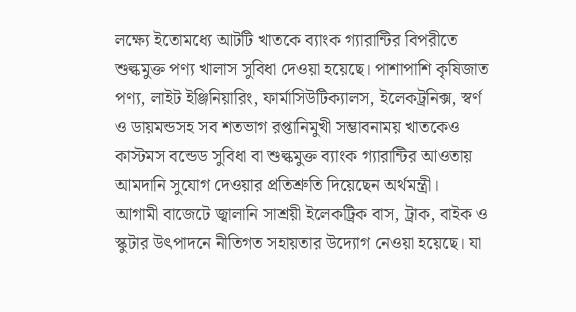লক্ষ্যে ইতোমধ্যে আটটি খাতকে ব্যাংক গ্যারান্টির বিপরীতে শুল্কমুক্ত পণ্য খালাস সুবিধা দেওয়া হয়েছে। পাশাপাশি কৃষিজাত পণ্য, লাইট ইঞ্জিনিয়ারিং, ফার্মাসিউটিক্যালস, ইলেকট্রনিক্স, স্বর্ণ ও ডায়মন্ডসহ সব শতভাগ রপ্তানিমুখী সম্ভাবনাময় খাতকেও কাস্টমস বন্ডেড সুবিধা বা শুল্কমুক্ত ব্যাংক গ্যারান্টির আওতায় আমদানি সুযোগ দেওয়ার প্রতিশ্রুতি দিয়েছেন অর্থমন্ত্রী।
আগামী বাজেটে জ্বালানি সাশ্রয়ী ইলেকট্রিক বাস, ট্রাক, বাইক ও স্কুটার উৎপাদনে নীতিগত সহায়তার উদ্যোগ নেওয়া হয়েছে। যা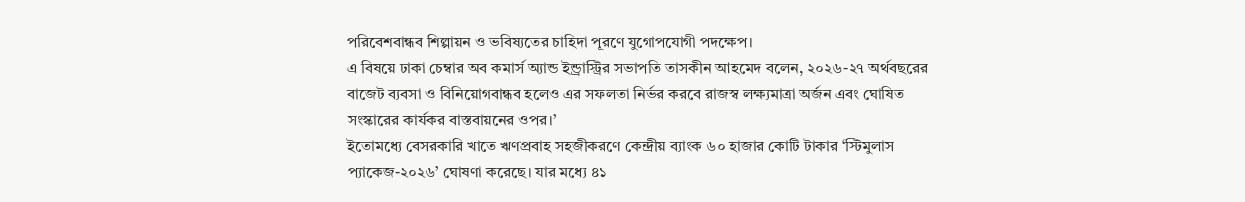পরিবেশবান্ধব শিল্পায়ন ও ভবিষ্যতের চাহিদা পূরণে যুগোপযোগী পদক্ষেপ।
এ বিষয়ে ঢাকা চেম্বার অব কমার্স অ্যান্ড ইন্ড্রাস্ট্রির সভাপতি তাসকীন আহমেদ বলেন, ২০২৬-২৭ অর্থবছরের বাজেট ব্যবসা ও বিনিয়োগবান্ধব হলেও এর সফলতা নির্ভর করবে রাজস্ব লক্ষ্যমাত্রা অর্জন এবং ঘোষিত সংস্কারের কার্যকর বাস্তবায়নের ওপর।’
ইতোমধ্যে বেসরকারি খাতে ঋণপ্রবাহ সহজীকরণে কেন্দ্রীয় ব্যাংক ৬০ হাজার কোটি টাকার ‘স্টিমুলাস প্যাকেজ-২০২৬’ ঘোষণা করেছে। যার মধ্যে ৪১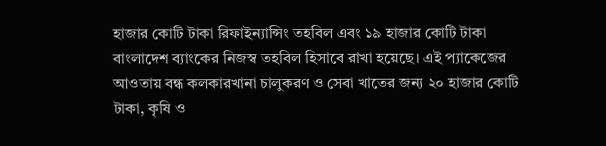হাজার কোটি টাকা রিফাইন্যান্সিং তহবিল এবং ১৯ হাজার কোটি টাকা বাংলাদেশ ব্যাংকের নিজস্ব তহবিল হিসাবে রাখা হয়েছে। এই প্যাকেজের আওতায় বন্ধ কলকারখানা চালুকরণ ও সেবা খাতের জন্য ২০ হাজার কোটি টাকা, কৃষি ও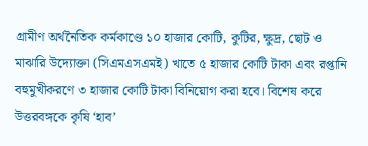গ্রামীণ অর্থনৈতিক কর্মকাণ্ডে ১০ হাজার কোটি, কুটির, ক্ষুদ্র, ছোট ও মাঝারি উদ্যোক্তা (সিএমএসএমই) খাতে ৫ হাজার কোটি টাকা এবং রপ্তানি বহুমুখীকরণে ৩ হাজার কোটি টাকা বিনিয়োগ করা হবে। বিশেষ করে উত্তরবঙ্গকে কৃষি ‘হাব’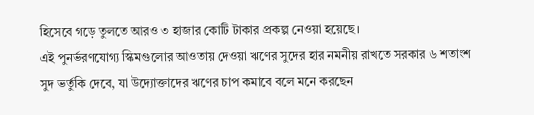হিসেবে গড়ে তুলতে আরও ৩ হাজার কোটি টাকার প্রকল্প নেওয়া হয়েছে।
এই পুনর্ভরণযোগ্য স্কিমগুলোর আওতায় দেওয়া ঋণের সুদের হার নমনীয় রাখতে সরকার ৬ শতাংশ সুদ ভর্তুকি দেবে, যা উদ্যোক্তাদের ঋণের চাপ কমাবে বলে মনে করছেন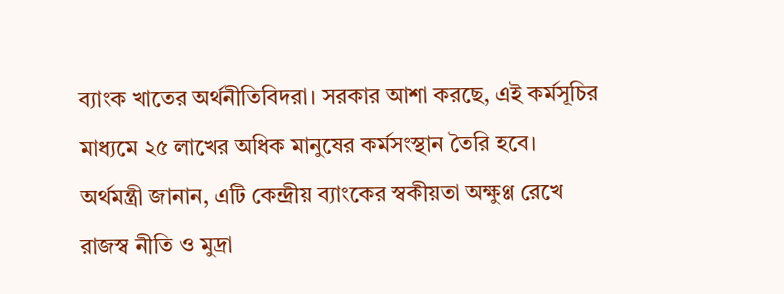ব্যাংক খাতের অর্থনীতিবিদরা। সরকার আশা করছে, এই কর্মসূচির মাধ্যমে ২৫ লাখের অধিক মানুষের কর্মসংস্থান তৈরি হবে। অর্থমন্ত্রী জানান, এটি কেন্দ্রীয় ব্যাংকের স্বকীয়তা অক্ষুণ্ণ রেখে রাজস্ব নীতি ও মুদ্রা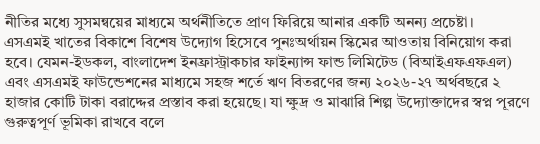নীতির মধ্যে সুসমন্বয়ের মাধ্যমে অর্থনীতিতে প্রাণ ফিরিয়ে আনার একটি অনন্য প্রচেষ্টা।
এসএমই খাতের বিকাশে বিশেষ উদ্যোগ হিসেবে পুনঃঅর্থায়ন স্কিমের আওতায় বিনিয়োগ করা হবে। যেমন-ইডকল, বাংলাদেশ ইনফ্রাস্ট্রাকচার ফাইন্যান্স ফান্ড লিমিটেড (বিআইএফএফএল) এবং এসএমই ফাউন্ডেশনের মাধ্যমে সহজ শর্তে ঋণ বিতরণের জন্য ২০২৬-২৭ অর্থবছরে ২ হাজার কোটি টাকা বরাদ্দের প্রস্তাব করা হয়েছে। যা ক্ষুদ্র ও মাঝারি শিল্প উদ্যোক্তাদের স্বপ্ন পূরণে গুরুত্বপূর্ণ ভূমিকা রাখবে বলে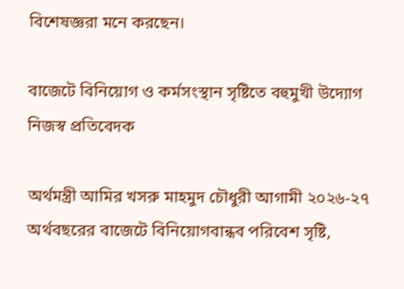বিশেষজ্ঞরা মনে করছেন।

বাজেটে বিনিয়োগ ও কর্মসংস্থান সৃষ্টিতে বহুমুখী উদ্যোগ
নিজস্ব প্রতিবেদক

অর্থমন্ত্রী আমির খসরু মাহমুদ চৌধুরী আগামী ২০২৬-২৭ অর্থবছরের বাজেটে বিনিয়োগবান্ধব পরিবেশ সৃষ্টি,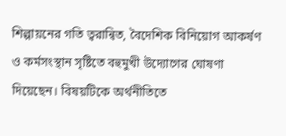শিল্পায়নের গতি ত্বরান্বিত, বৈদেশিক বিনিয়োগ আকর্ষণ ও কর্মসংস্থান সৃষ্টিতে বহুমুখী উদ্যোগের ঘোষণা দিয়েছেন। বিষয়টিকে অর্থনীতিতে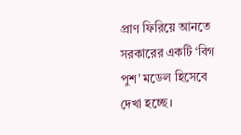প্রাণ ফিরিয়ে আনতে সরকারের একটি ‘বিগ পুশ’ মডেল হিসেবে দেখা হচ্ছে।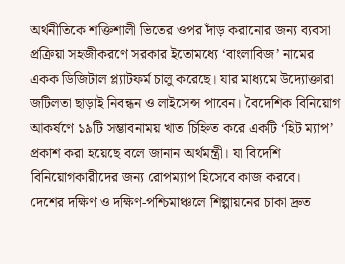অর্থনীতিকে শক্তিশালী ভিতের ওপর দাঁড় করানোর জন্য ব্যবসা প্রক্রিয়া সহজীকরণে সরকার ইতোমধ্যে ‘বাংলাবিজ’ নামের একক ডিজিটাল প্ল্যাটফর্ম চালু করেছে। যার মাধ্যমে উদ্যোক্তারা জটিলতা ছাড়াই নিবন্ধন ও লাইসেন্স পাবেন। বৈদেশিক বিনিয়োগ আকর্ষণে ১৯টি সম্ভাবনাময় খাত চিহ্নিত করে একটি ‘হিট ম্যাপ’ প্রকাশ করা হয়েছে বলে জানান অর্থমন্ত্রী। যা বিদেশি বিনিয়োগকারীদের জন্য রোপম্যাপ হিসেবে কাজ করবে।
দেশের দক্ষিণ ও দক্ষিণ-পশ্চিমাঞ্চলে শিল্পায়নের চাকা দ্রুত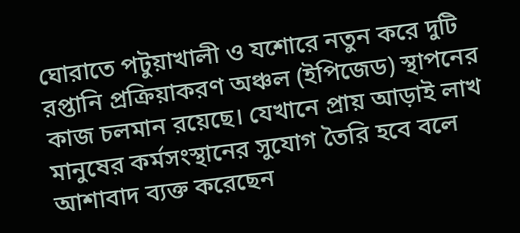ঘোরাতে পটুয়াখালী ও যশোরে নতুন করে দুটি রপ্তানি প্রক্রিয়াকরণ অঞ্চল (ইপিজেড) স্থাপনের কাজ চলমান রয়েছে। যেখানে প্রায় আড়াই লাখ মানুষের কর্মসংস্থানের সুযোগ তৈরি হবে বলে আশাবাদ ব্যক্ত করেছেন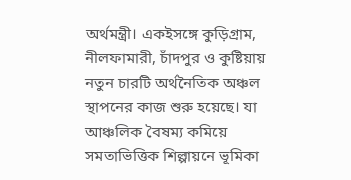অর্থমন্ত্রী। একইসঙ্গে কুড়িগ্রাম, নীলফামারী, চাঁদপুর ও কুষ্টিয়ায় নতুন চারটি অর্থনৈতিক অঞ্চল স্থাপনের কাজ শুরু হয়েছে। যা আঞ্চলিক বৈষম্য কমিয়ে সমতাভিত্তিক শিল্পায়নে ভূমিকা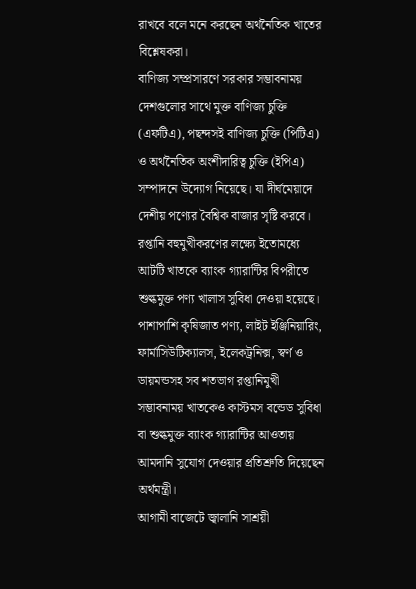রাখবে বলে মনে করছেন অর্থনৈতিক খাতের বিশ্লেষকরা।
বাণিজ্য সম্প্রসারণে সরকার সম্ভাবনাময় দেশগুলোর সাথে মুক্ত বাণিজ্য চুক্তি (এফটিএ), পছন্দসই বাণিজ্য চুক্তি (পিটিএ) ও অর্থনৈতিক অংশীদারিত্ব চুক্তি (ইপিএ) সম্পাদনে উদ্যোগ নিয়েছে। যা দীর্ঘমেয়াদে দেশীয় পণ্যের বৈশ্বিক বাজার সৃষ্টি করবে। রপ্তানি বহুমুখীকরণের লক্ষ্যে ইতোমধ্যে আটটি খাতকে ব্যাংক গ্যারান্টির বিপরীতে শুল্কমুক্ত পণ্য খালাস সুবিধা দেওয়া হয়েছে। পাশাপাশি কৃষিজাত পণ্য, লাইট ইঞ্জিনিয়ারিং, ফার্মাসিউটিক্যালস, ইলেকট্রনিক্স, স্বর্ণ ও ডায়মন্ডসহ সব শতভাগ রপ্তানিমুখী সম্ভাবনাময় খাতকেও কাস্টমস বন্ডেড সুবিধা বা শুল্কমুক্ত ব্যাংক গ্যারান্টির আওতায় আমদানি সুযোগ দেওয়ার প্রতিশ্রুতি দিয়েছেন অর্থমন্ত্রী।
আগামী বাজেটে জ্বালানি সাশ্রয়ী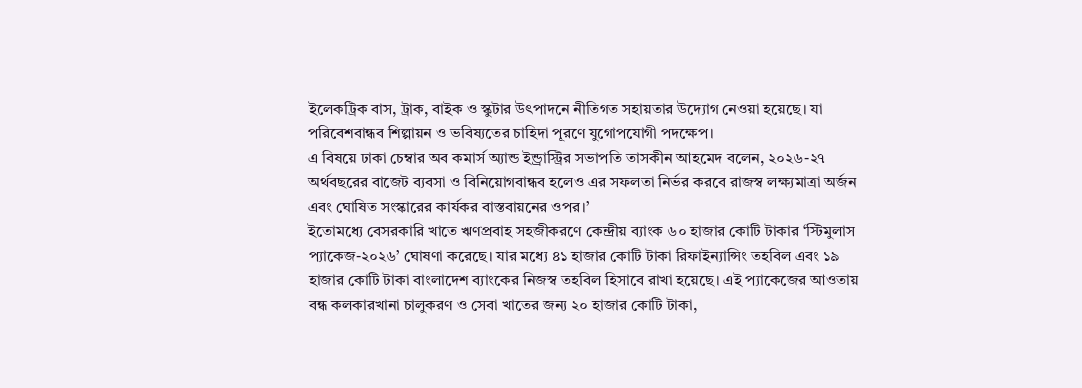ইলেকট্রিক বাস, ট্রাক, বাইক ও স্কুটার উৎপাদনে নীতিগত সহায়তার উদ্যোগ নেওয়া হয়েছে। যা পরিবেশবান্ধব শিল্পায়ন ও ভবিষ্যতের চাহিদা পূরণে যুগোপযোগী পদক্ষেপ।
এ বিষয়ে ঢাকা চেম্বার অব কমার্স অ্যান্ড ইন্ড্রাস্ট্রির সভাপতি তাসকীন আহমেদ বলেন, ২০২৬-২৭ অর্থবছরের বাজেট ব্যবসা ও বিনিয়োগবান্ধব হলেও এর সফলতা নির্ভর করবে রাজস্ব লক্ষ্যমাত্রা অর্জন এবং ঘোষিত সংস্কারের কার্যকর বাস্তবায়নের ওপর।’
ইতোমধ্যে বেসরকারি খাতে ঋণপ্রবাহ সহজীকরণে কেন্দ্রীয় ব্যাংক ৬০ হাজার কোটি টাকার ‘স্টিমুলাস প্যাকেজ-২০২৬’ ঘোষণা করেছে। যার মধ্যে ৪১ হাজার কোটি টাকা রিফাইন্যান্সিং তহবিল এবং ১৯ হাজার কোটি টাকা বাংলাদেশ ব্যাংকের নিজস্ব তহবিল হিসাবে রাখা হয়েছে। এই প্যাকেজের আওতায় বন্ধ কলকারখানা চালুকরণ ও সেবা খাতের জন্য ২০ হাজার কোটি টাকা,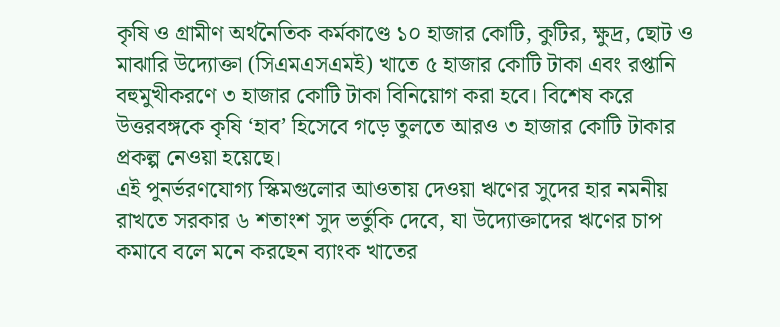কৃষি ও গ্রামীণ অর্থনৈতিক কর্মকাণ্ডে ১০ হাজার কোটি, কুটির, ক্ষুদ্র, ছোট ও মাঝারি উদ্যোক্তা (সিএমএসএমই) খাতে ৫ হাজার কোটি টাকা এবং রপ্তানি বহুমুখীকরণে ৩ হাজার কোটি টাকা বিনিয়োগ করা হবে। বিশেষ করে উত্তরবঙ্গকে কৃষি ‘হাব’ হিসেবে গড়ে তুলতে আরও ৩ হাজার কোটি টাকার প্রকল্প নেওয়া হয়েছে।
এই পুনর্ভরণযোগ্য স্কিমগুলোর আওতায় দেওয়া ঋণের সুদের হার নমনীয় রাখতে সরকার ৬ শতাংশ সুদ ভর্তুকি দেবে, যা উদ্যোক্তাদের ঋণের চাপ কমাবে বলে মনে করছেন ব্যাংক খাতের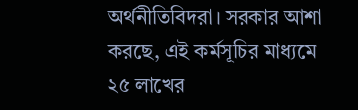অর্থনীতিবিদরা। সরকার আশা করছে, এই কর্মসূচির মাধ্যমে ২৫ লাখের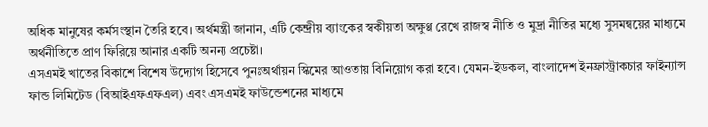অধিক মানুষের কর্মসংস্থান তৈরি হবে। অর্থমন্ত্রী জানান, এটি কেন্দ্রীয় ব্যাংকের স্বকীয়তা অক্ষুণ্ণ রেখে রাজস্ব নীতি ও মুদ্রা নীতির মধ্যে সুসমন্বয়ের মাধ্যমে অর্থনীতিতে প্রাণ ফিরিয়ে আনার একটি অনন্য প্রচেষ্টা।
এসএমই খাতের বিকাশে বিশেষ উদ্যোগ হিসেবে পুনঃঅর্থায়ন স্কিমের আওতায় বিনিয়োগ করা হবে। যেমন-ইডকল, বাংলাদেশ ইনফ্রাস্ট্রাকচার ফাইন্যান্স ফান্ড লিমিটেড (বিআইএফএফএল) এবং এসএমই ফাউন্ডেশনের মাধ্যমে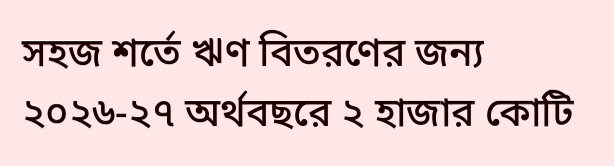সহজ শর্তে ঋণ বিতরণের জন্য ২০২৬-২৭ অর্থবছরে ২ হাজার কোটি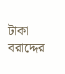টাকা বরাদ্দের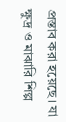প্রস্তাব করা হয়েছে। যা ক্ষুদ্র ও মাঝারি শিল্প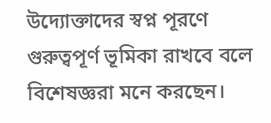উদ্যোক্তাদের স্বপ্ন পূরণে গুরুত্বপূর্ণ ভূমিকা রাখবে বলে বিশেষজ্ঞরা মনে করছেন।